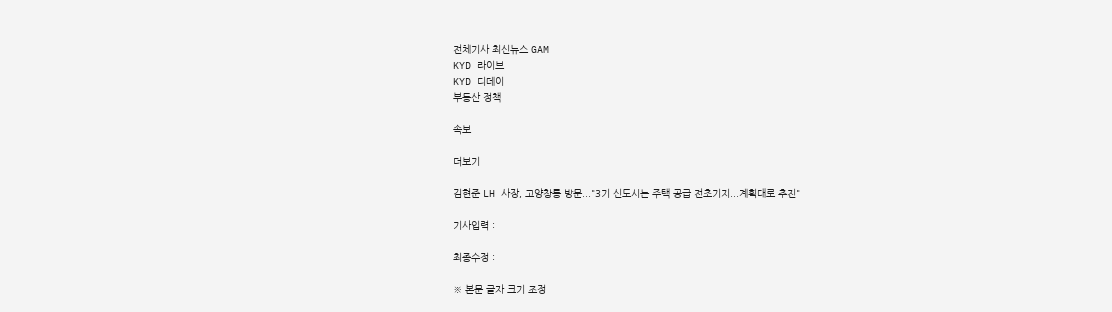전체기사 최신뉴스 GAM
KYD 라이브
KYD 디데이
부동산 정책

속보

더보기

김현준 LH 사장, 고양창릉 방문..."3기 신도시는 주택 공급 전초기지...계획대로 추진"

기사입력 :

최종수정 :

※ 본문 글자 크기 조정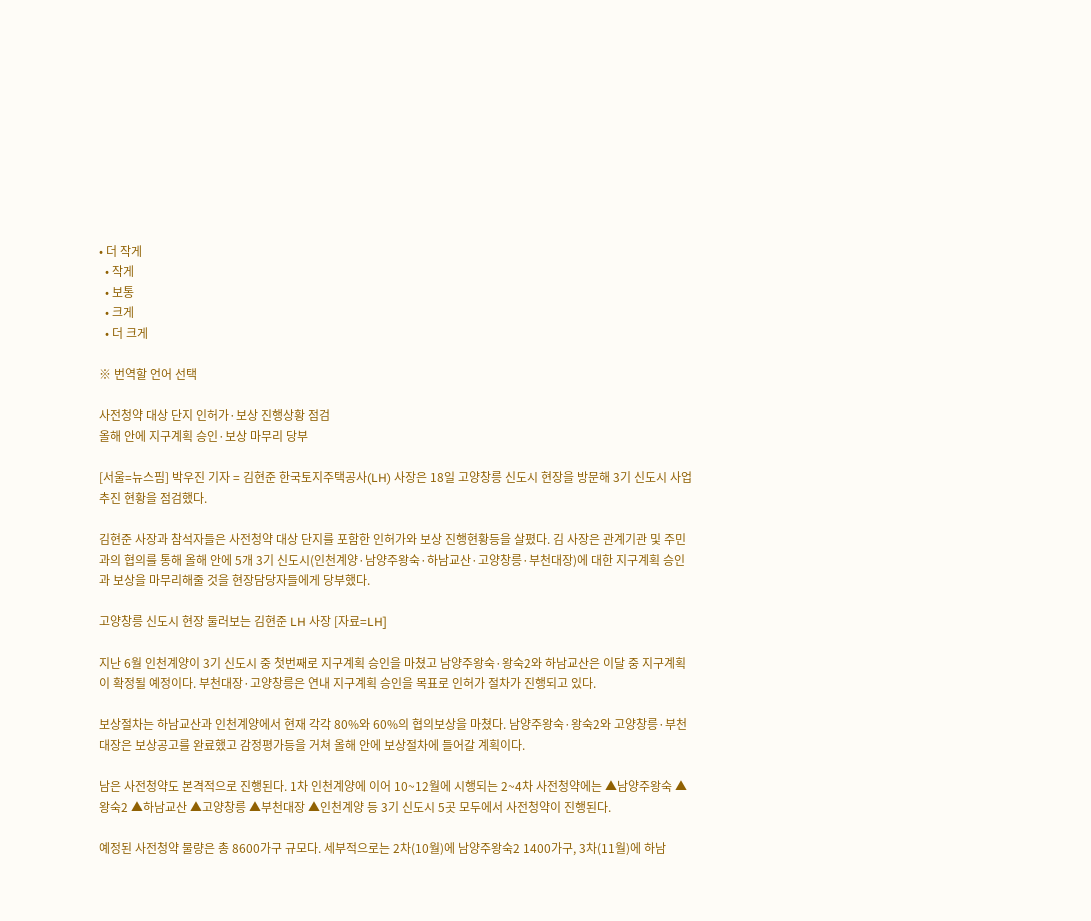• 더 작게
  • 작게
  • 보통
  • 크게
  • 더 크게

※ 번역할 언어 선택

사전청약 대상 단지 인허가·보상 진행상황 점검
올해 안에 지구계획 승인·보상 마무리 당부

[서울=뉴스핌] 박우진 기자 = 김현준 한국토지주택공사(LH) 사장은 18일 고양창릉 신도시 현장을 방문해 3기 신도시 사업추진 현황을 점검했다.

김현준 사장과 참석자들은 사전청약 대상 단지를 포함한 인허가와 보상 진행현황등을 살폈다. 김 사장은 관계기관 및 주민과의 협의를 통해 올해 안에 5개 3기 신도시(인천계양·남양주왕숙·하남교산·고양창릉·부천대장)에 대한 지구계획 승인과 보상을 마무리해줄 것을 현장담당자들에게 당부했다.

고양창릉 신도시 현장 둘러보는 김현준 LH 사장 [자료=LH]

지난 6월 인천계양이 3기 신도시 중 첫번째로 지구계획 승인을 마쳤고 남양주왕숙·왕숙2와 하남교산은 이달 중 지구계획이 확정될 예정이다. 부천대장·고양창릉은 연내 지구계획 승인을 목표로 인허가 절차가 진행되고 있다.

보상절차는 하남교산과 인천계양에서 현재 각각 80%와 60%의 협의보상을 마쳤다. 남양주왕숙·왕숙2와 고양창릉·부천대장은 보상공고를 완료했고 감정평가등을 거쳐 올해 안에 보상절차에 들어갈 계획이다.

남은 사전청약도 본격적으로 진행된다. 1차 인천계양에 이어 10~12월에 시행되는 2~4차 사전청약에는 ▲남양주왕숙 ▲왕숙2 ▲하남교산 ▲고양창릉 ▲부천대장 ▲인천계양 등 3기 신도시 5곳 모두에서 사전청약이 진행된다.

예정된 사전청약 물량은 총 8600가구 규모다. 세부적으로는 2차(10월)에 남양주왕숙2 1400가구, 3차(11월)에 하남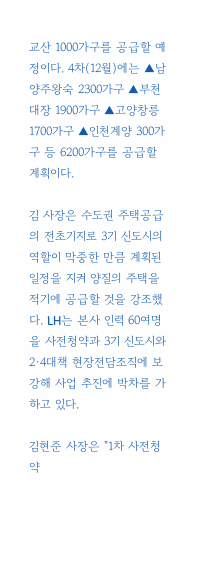교산 1000가구를 공급할 예정이다. 4차(12월)에는 ▲남양주왕숙 2300가구 ▲부천대장 1900가구 ▲고양창릉 1700가구 ▲인천계양 300가구 등 6200가구를 공급할 계획이다.

김 사장은 수도권 주택공급의 전초기지로 3기 신도시의 역할이 막중한 만큼 계획된 일정을 지켜 양질의 주택을 적기에 공급할 것을 강조했다. LH는 본사 인력 60여명을 사전청약과 3기 신도시와 2·4대책 현장전담조직에 보강해 사업 추진에 박차를 가하고 있다.

김현준 사장은 "1차 사전청약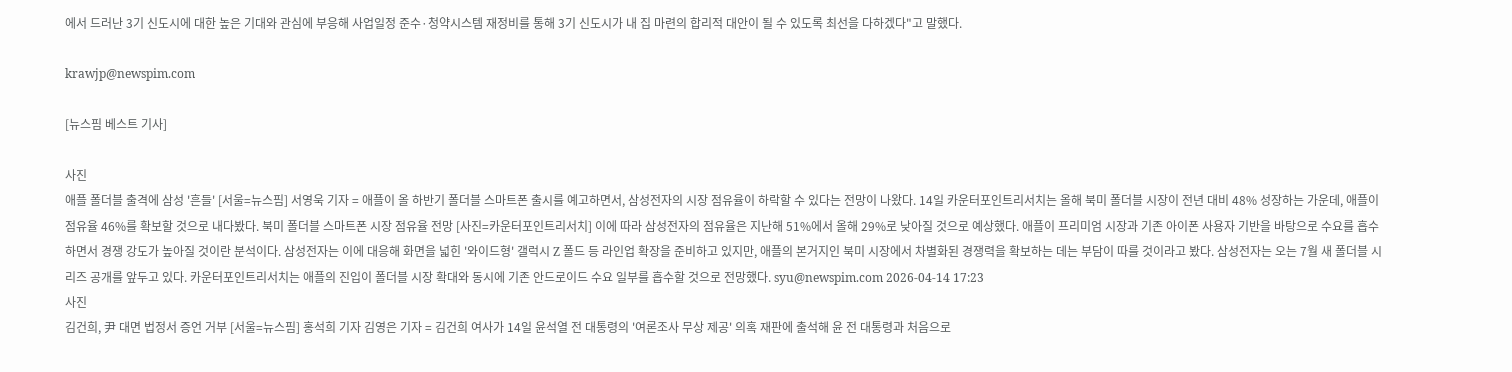에서 드러난 3기 신도시에 대한 높은 기대와 관심에 부응해 사업일정 준수·청약시스템 재정비를 통해 3기 신도시가 내 집 마련의 합리적 대안이 될 수 있도록 최선을 다하겠다"고 말했다.

krawjp@newspim.com

[뉴스핌 베스트 기사]

사진
애플 폴더블 출격에 삼성 '흔들' [서울=뉴스핌] 서영욱 기자 = 애플이 올 하반기 폴더블 스마트폰 출시를 예고하면서, 삼성전자의 시장 점유율이 하락할 수 있다는 전망이 나왔다. 14일 카운터포인트리서치는 올해 북미 폴더블 시장이 전년 대비 48% 성장하는 가운데, 애플이 점유율 46%를 확보할 것으로 내다봤다. 북미 폴더블 스마트폰 시장 점유율 전망 [사진=카운터포인트리서치] 이에 따라 삼성전자의 점유율은 지난해 51%에서 올해 29%로 낮아질 것으로 예상했다. 애플이 프리미엄 시장과 기존 아이폰 사용자 기반을 바탕으로 수요를 흡수하면서 경쟁 강도가 높아질 것이란 분석이다. 삼성전자는 이에 대응해 화면을 넓힌 '와이드형' 갤럭시 Z 폴드 등 라인업 확장을 준비하고 있지만, 애플의 본거지인 북미 시장에서 차별화된 경쟁력을 확보하는 데는 부담이 따를 것이라고 봤다. 삼성전자는 오는 7월 새 폴더블 시리즈 공개를 앞두고 있다. 카운터포인트리서치는 애플의 진입이 폴더블 시장 확대와 동시에 기존 안드로이드 수요 일부를 흡수할 것으로 전망했다. syu@newspim.com 2026-04-14 17:23
사진
김건희, 尹 대면 법정서 증언 거부 [서울=뉴스핌] 홍석희 기자 김영은 기자 = 김건희 여사가 14일 윤석열 전 대통령의 '여론조사 무상 제공' 의혹 재판에 출석해 윤 전 대통령과 처음으로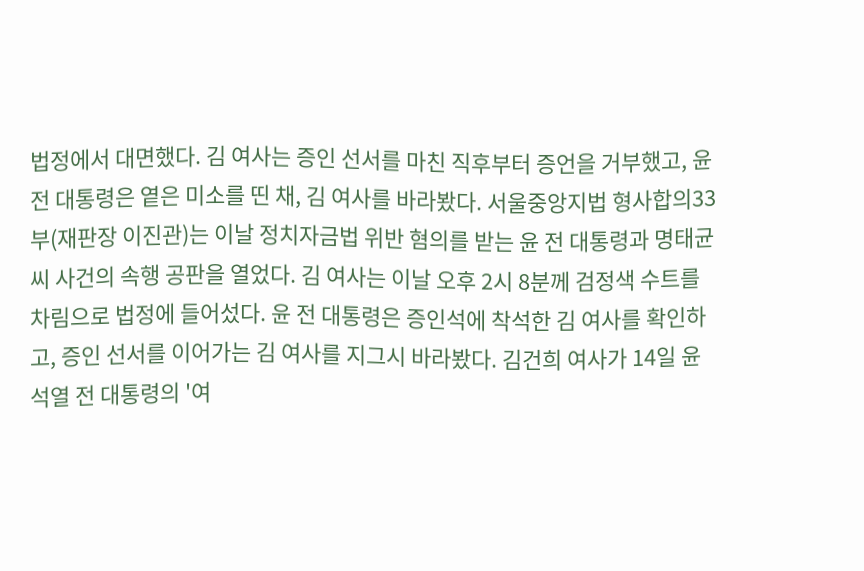법정에서 대면했다. 김 여사는 증인 선서를 마친 직후부터 증언을 거부했고, 윤 전 대통령은 옅은 미소를 띤 채, 김 여사를 바라봤다. 서울중앙지법 형사합의33부(재판장 이진관)는 이날 정치자금법 위반 혐의를 받는 윤 전 대통령과 명태균 씨 사건의 속행 공판을 열었다. 김 여사는 이날 오후 2시 8분께 검정색 수트를 차림으로 법정에 들어섰다. 윤 전 대통령은 증인석에 착석한 김 여사를 확인하고, 증인 선서를 이어가는 김 여사를 지그시 바라봤다. 김건희 여사가 14일 윤석열 전 대통령의 '여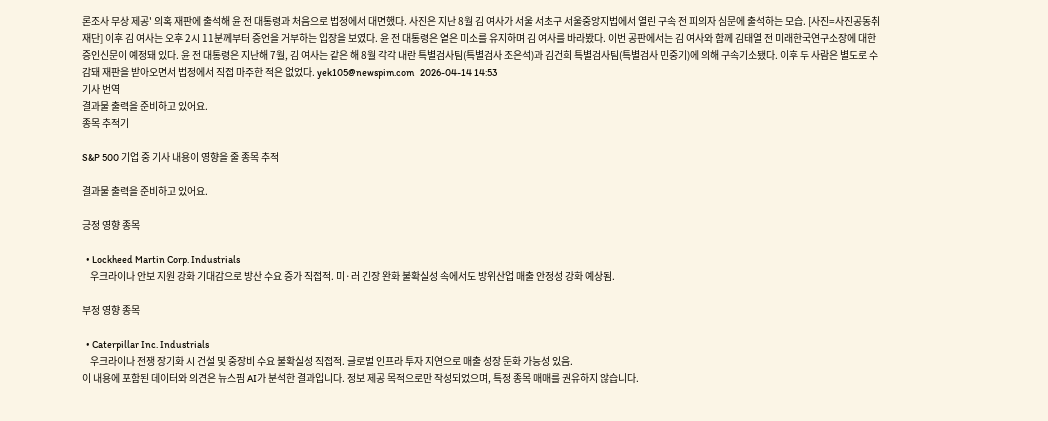론조사 무상 제공' 의혹 재판에 출석해 윤 전 대통령과 처음으로 법정에서 대면했다. 사진은 지난 8월 김 여사가 서울 서초구 서울중앙지법에서 열린 구속 전 피의자 심문에 출석하는 모습. [사진=사진공동취재단] 이후 김 여사는 오후 2시 11분께부터 증언을 거부하는 입장을 보였다. 윤 전 대통령은 옅은 미소를 유지하며 김 여사를 바라봤다. 이번 공판에서는 김 여사와 함께 김태열 전 미래한국연구소장에 대한 증인신문이 예정돼 있다. 윤 전 대통령은 지난해 7월, 김 여사는 같은 해 8월 각각 내란 특별검사팀(특별검사 조은석)과 김건희 특별검사팀(특별검사 민중기)에 의해 구속기소됐다. 이후 두 사람은 별도로 수감돼 재판을 받아오면서 법정에서 직접 마주한 적은 없었다. yek105@newspim.com   2026-04-14 14:53
기사 번역
결과물 출력을 준비하고 있어요.
종목 추적기

S&P 500 기업 중 기사 내용이 영향을 줄 종목 추적

결과물 출력을 준비하고 있어요.

긍정 영향 종목

  • Lockheed Martin Corp. Industrials
    우크라이나 안보 지원 강화 기대감으로 방산 수요 증가 직접적. 미·러 긴장 완화 불확실성 속에서도 방위산업 매출 안정성 강화 예상됨.

부정 영향 종목

  • Caterpillar Inc. Industrials
    우크라이나 전쟁 장기화 시 건설 및 중장비 수요 불확실성 직접적. 글로벌 인프라 투자 지연으로 매출 성장 둔화 가능성 있음.
이 내용에 포함된 데이터와 의견은 뉴스핌 AI가 분석한 결과입니다. 정보 제공 목적으로만 작성되었으며, 특정 종목 매매를 권유하지 않습니다.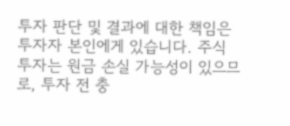투자 판단 및 결과에 대한 책임은 투자자 본인에게 있습니다. 주식 투자는 원금 손실 가능성이 있으므로, 투자 전 충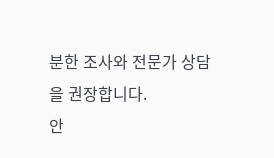분한 조사와 전문가 상담을 권장합니다.
안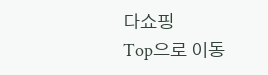다쇼핑
Top으로 이동